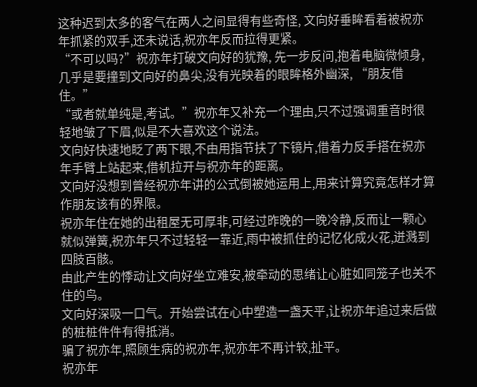这种迟到太多的客气在两人之间显得有些奇怪, 文向好垂眸看着被祝亦年抓紧的双手,还未说话,祝亦年反而拉得更紧。
“不可以吗?”祝亦年打破文向好的犹豫, 先一步反问,抱着电脑微倾身,几乎是要撞到文向好的鼻尖,没有光映着的眼眸格外幽深, “朋友借住。”
“或者就单纯是,考试。”祝亦年又补充一个理由,只不过强调重音时很轻地皱了下眉,似是不大喜欢这个说法。
文向好快速地眨了两下眼,不由用指节扶了下镜片,借着力反手搭在祝亦年手臂上站起来,借机拉开与祝亦年的距离。
文向好没想到曾经祝亦年讲的公式倒被她运用上,用来计算究竟怎样才算作朋友该有的界限。
祝亦年住在她的出租屋无可厚非,可经过昨晚的一晚冷静,反而让一颗心就似弹簧,祝亦年只不过轻轻一靠近,雨中被抓住的记忆化成火花,迸溅到四肢百骸。
由此产生的悸动让文向好坐立难安,被牵动的思绪让心脏如同笼子也关不住的鸟。
文向好深吸一口气。开始尝试在心中塑造一盏天平,让祝亦年追过来后做的桩桩件件有得抵消。
骗了祝亦年,照顾生病的祝亦年,祝亦年不再计较,扯平。
祝亦年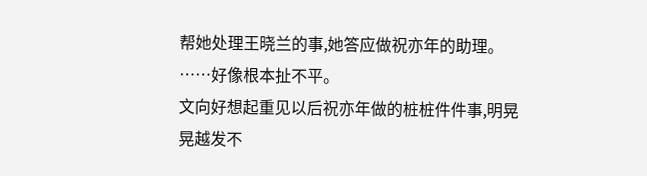帮她处理王晓兰的事,她答应做祝亦年的助理。
……好像根本扯不平。
文向好想起重见以后祝亦年做的桩桩件件事,明晃晃越发不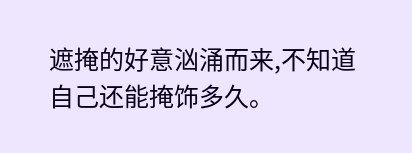遮掩的好意汹涌而来,不知道自己还能掩饰多久。